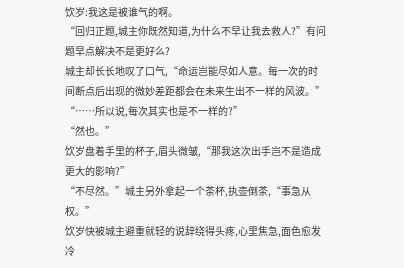饮岁:我这是被谁气的啊。
“回归正题,城主你既然知道,为什么不早让我去救人?”有问题早点解决不是更好么?
城主却长长地叹了口气,“命运岂能尽如人意。每一次的时间断点后出现的微妙差距都会在未来生出不一样的风波。”
“……所以说,每次其实也是不一样的?”
“然也。”
饮岁盘着手里的杯子,眉头微皱,“那我这次出手岂不是造成更大的影响?”
“不尽然。”城主另外拿起一个茶杯,执壶倒茶,“事急从权。”
饮岁快被城主避重就轻的说辞绕得头疼,心里焦急,面色愈发冷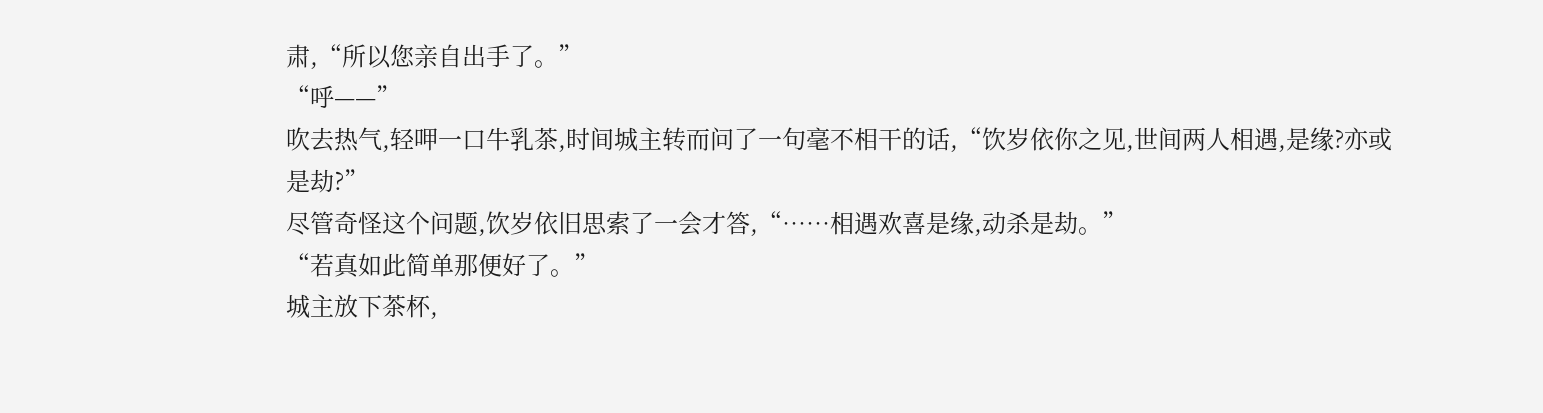肃,“所以您亲自出手了。”
“呼——”
吹去热气,轻呷一口牛乳茶,时间城主转而问了一句毫不相干的话,“饮岁依你之见,世间两人相遇,是缘?亦或是劫?”
尽管奇怪这个问题,饮岁依旧思索了一会才答,“……相遇欢喜是缘,动杀是劫。”
“若真如此简单那便好了。”
城主放下茶杯,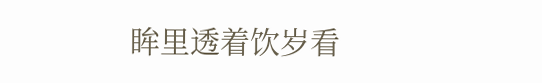眸里透着饮岁看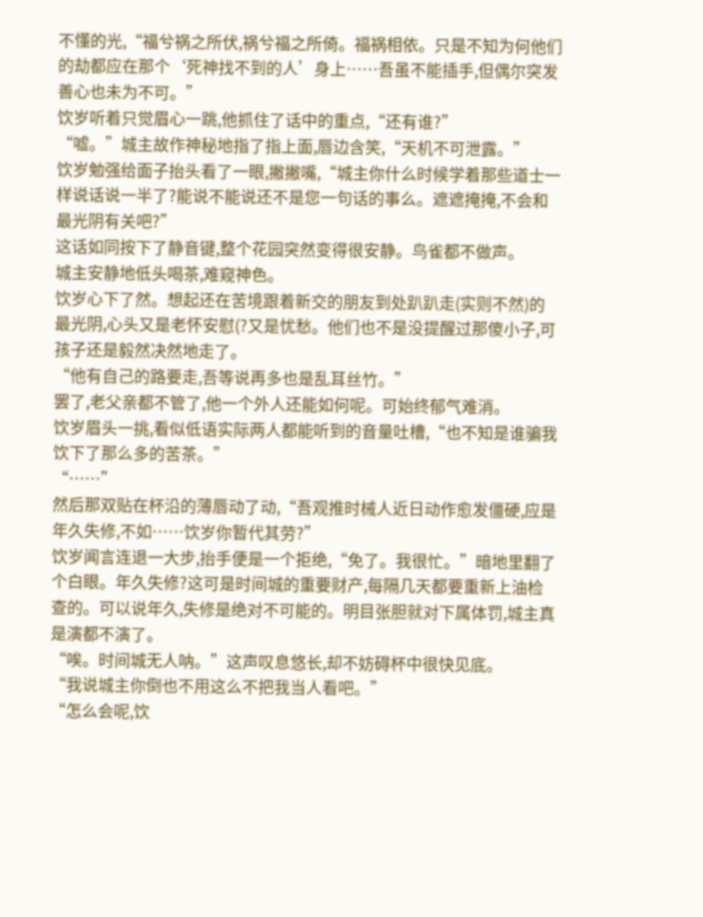不懂的光,“福兮祸之所伏,祸兮福之所倚。福祸相依。只是不知为何他们的劫都应在那个‘死神找不到的人’身上……吾虽不能插手,但偶尔突发善心也未为不可。”
饮岁听着只觉眉心一跳,他抓住了话中的重点,“还有谁?”
“嘘。”城主故作神秘地指了指上面,唇边含笑,“天机不可泄露。”
饮岁勉强给面子抬头看了一眼,撇撇嘴,“城主你什么时候学着那些道士一样说话说一半了?能说不能说还不是您一句话的事么。遮遮掩掩,不会和最光阴有关吧?”
这话如同按下了静音键,整个花园突然变得很安静。鸟雀都不做声。
城主安静地低头喝茶,难窥神色。
饮岁心下了然。想起还在苦境跟着新交的朋友到处趴趴走(实则不然)的最光阴,心头又是老怀安慰(?又是忧愁。他们也不是没提醒过那傻小子,可孩子还是毅然决然地走了。
“他有自己的路要走,吾等说再多也是乱耳丝竹。”
罢了,老父亲都不管了,他一个外人还能如何呢。可始终郁气难消。
饮岁眉头一挑,看似低语实际两人都能听到的音量吐槽,“也不知是谁骗我饮下了那么多的苦茶。”
“……”
然后那双贴在杯沿的薄唇动了动,“吾观推时械人近日动作愈发僵硬,应是年久失修,不如……饮岁你暂代其劳?”
饮岁闻言连退一大步,抬手便是一个拒绝,“免了。我很忙。”暗地里翻了个白眼。年久失修?这可是时间城的重要财产,每隔几天都要重新上油检查的。可以说年久,失修是绝对不可能的。明目张胆就对下属体罚,城主真是演都不演了。
“唉。时间城无人呐。”这声叹息悠长,却不妨碍杯中很快见底。
“我说城主你倒也不用这么不把我当人看吧。”
“怎么会呢,饮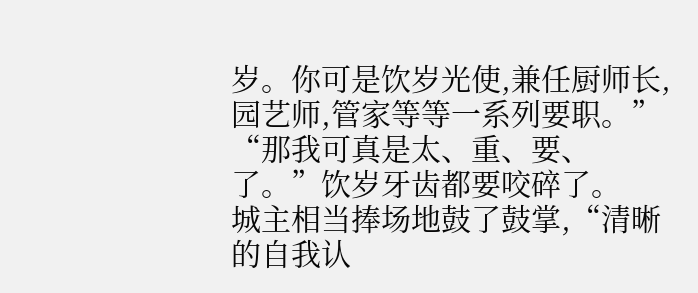岁。你可是饮岁光使,兼任厨师长,园艺师,管家等等一系列要职。”
“那我可真是太、重、要、了。”饮岁牙齿都要咬碎了。
城主相当捧场地鼓了鼓掌,“清晰的自我认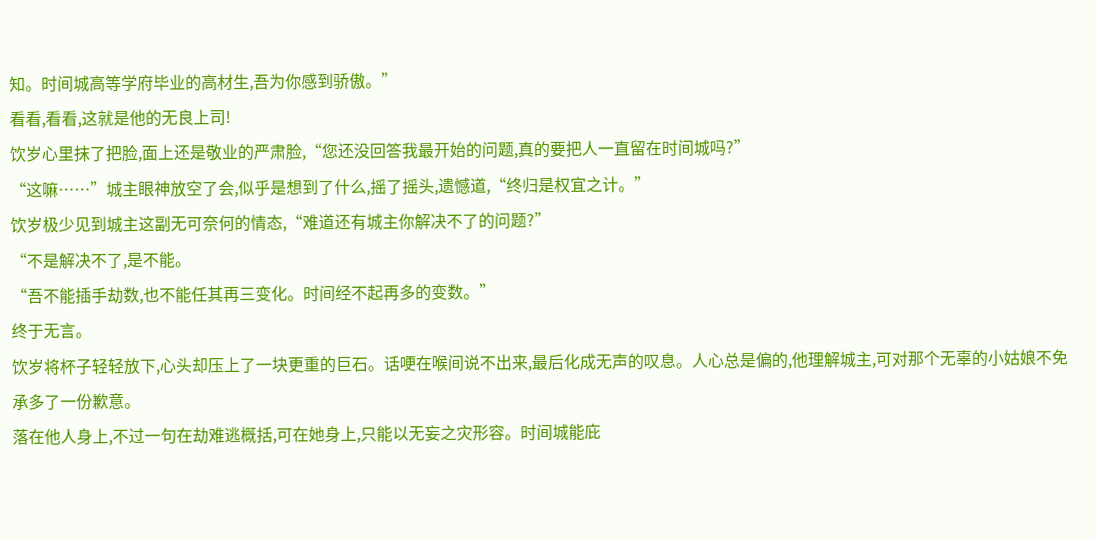知。时间城高等学府毕业的高材生,吾为你感到骄傲。”
看看,看看,这就是他的无良上司!
饮岁心里抹了把脸,面上还是敬业的严肃脸,“您还没回答我最开始的问题,真的要把人一直留在时间城吗?”
“这嘛……”城主眼神放空了会,似乎是想到了什么,摇了摇头,遗憾道,“终归是权宜之计。”
饮岁极少见到城主这副无可奈何的情态,“难道还有城主你解决不了的问题?”
“不是解决不了,是不能。
“吾不能插手劫数,也不能任其再三变化。时间经不起再多的变数。”
终于无言。
饮岁将杯子轻轻放下,心头却压上了一块更重的巨石。话哽在喉间说不出来,最后化成无声的叹息。人心总是偏的,他理解城主,可对那个无辜的小姑娘不免承多了一份歉意。
落在他人身上,不过一句在劫难逃概括,可在她身上,只能以无妄之灾形容。时间城能庇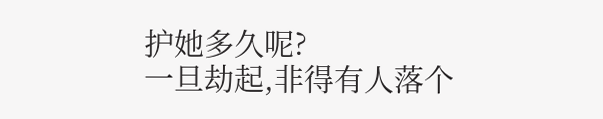护她多久呢?
一旦劫起,非得有人落个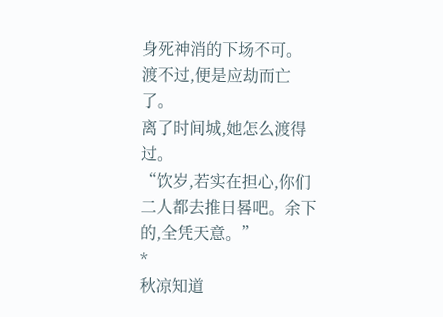身死神消的下场不可。
渡不过,便是应劫而亡了。
离了时间城,她怎么渡得过。
“饮岁,若实在担心,你们二人都去推日晷吧。余下的,全凭天意。”
*
秋凉知道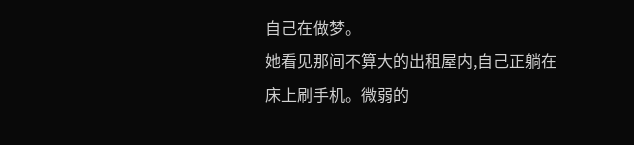自己在做梦。
她看见那间不算大的出租屋内,自己正躺在床上刷手机。微弱的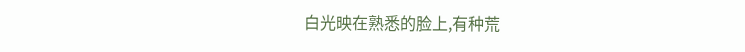白光映在熟悉的脸上,有种荒